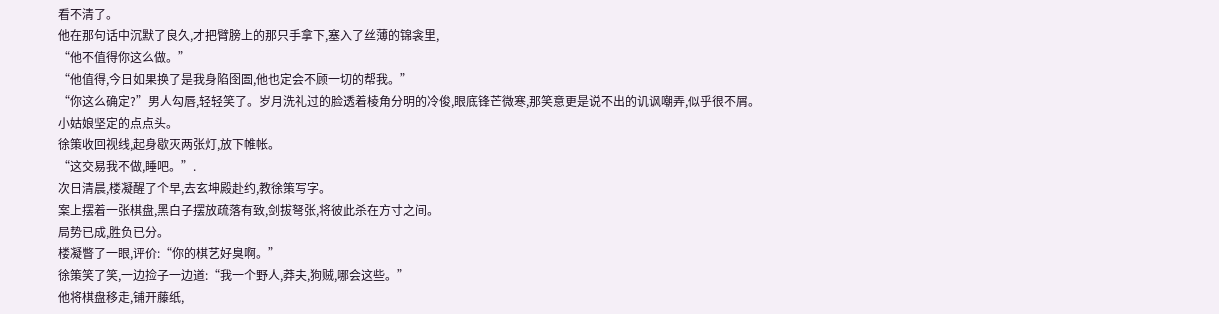看不清了。
他在那句话中沉默了良久,才把臂膀上的那只手拿下,塞入了丝薄的锦衾里,
“他不值得你这么做。”
“他值得,今日如果换了是我身陷囹圄,他也定会不顾一切的帮我。”
“你这么确定?”男人勾唇,轻轻笑了。岁月洗礼过的脸透着棱角分明的冷俊,眼底锋芒微寒,那笑意更是说不出的讥讽嘲弄,似乎很不屑。
小姑娘坚定的点点头。
徐策收回视线,起身歇灭两张灯,放下帷帐。
“这交易我不做,睡吧。”.
次日清晨,楼凝醒了个早,去玄坤殿赴约,教徐策写字。
案上摆着一张棋盘,黑白子摆放疏落有致,剑拔弩张,将彼此杀在方寸之间。
局势已成,胜负已分。
楼凝瞥了一眼,评价:“你的棋艺好臭啊。”
徐策笑了笑,一边捡子一边道:“我一个野人,莽夫,狗贼,哪会这些。”
他将棋盘移走,铺开藤纸,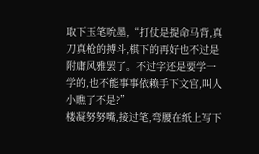取下玉笔吮墨,“打仗是提命马背,真刀真枪的搏斗,棋下的再好也不过是附庸风雅罢了。不过字还是要学一学的,也不能事事依赖手下文官,叫人小瞧了不是?”
楼凝努努嘴,接过笔,弯腰在纸上写下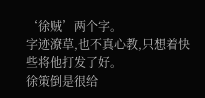‘徐贼’两个字。
字迹潦草,也不真心教,只想着快些将他打发了好。
徐策倒是很给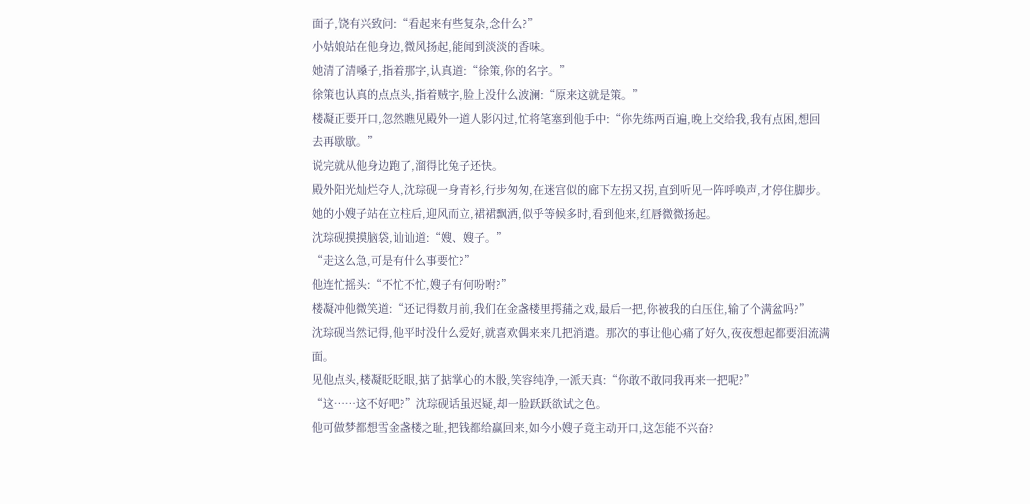面子,饶有兴致问:“看起来有些复杂,念什么?”
小姑娘站在他身边,微风扬起,能闻到淡淡的香味。
她清了清嗓子,指着那字,认真道:“徐策,你的名字。”
徐策也认真的点点头,指着贼字,脸上没什么波澜:“原来这就是策。”
楼凝正要开口,忽然瞧见殿外一道人影闪过,忙将笔塞到他手中:“你先练两百遍,晚上交给我,我有点困,想回去再歇歇。”
说完就从他身边跑了,溜得比兔子还快。
殿外阳光灿烂夺人,沈琮砚一身青衫,行步匆匆,在迷宫似的廊下左拐又拐,直到听见一阵呼唤声,才停住脚步。
她的小嫂子站在立柱后,迎风而立,裙裙飘洒,似乎等候多时,看到他来,红唇微微扬起。
沈琮砚摸摸脑袋,讪讪道:“嫂、嫂子。”
“走这么急,可是有什么事要忙?”
他连忙摇头:“不忙不忙,嫂子有何吩咐?”
楼凝冲他微笑道:“还记得数月前,我们在金盏楼里摴蒱之戏,最后一把,你被我的白压住,输了个满盆吗?”
沈琮砚当然记得,他平时没什么爱好,就喜欢偶来来几把消遣。那次的事让他心痛了好久,夜夜想起都要泪流满面。
见他点头,楼凝眨眨眼,掂了掂掌心的木骰,笑容纯净,一派天真:“你敢不敢同我再来一把呢?”
“这……这不好吧?”沈琮砚话虽迟疑,却一脸跃跃欲试之色。
他可做梦都想雪金盏楼之耻,把钱都给赢回来,如今小嫂子竟主动开口,这怎能不兴奋?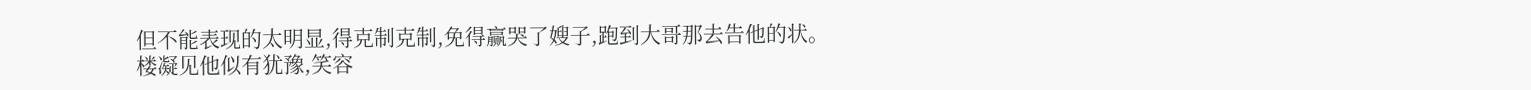但不能表现的太明显,得克制克制,免得赢哭了嫂子,跑到大哥那去告他的状。
楼凝见他似有犹豫,笑容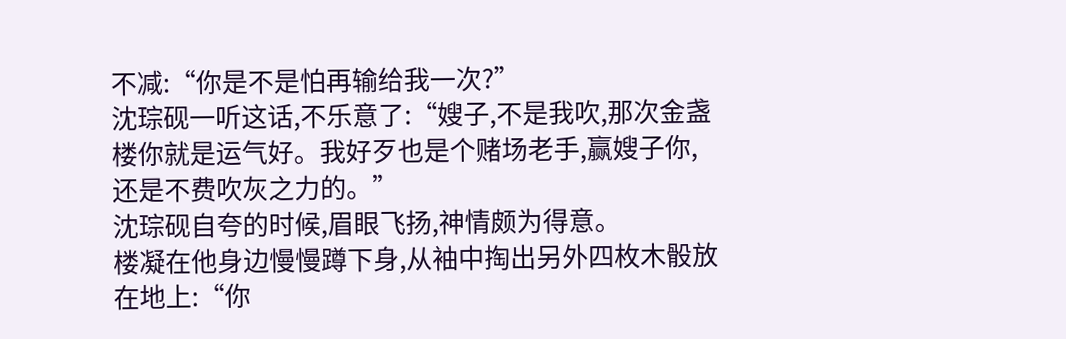不减:“你是不是怕再输给我一次?”
沈琮砚一听这话,不乐意了:“嫂子,不是我吹,那次金盏楼你就是运气好。我好歹也是个赌场老手,赢嫂子你,还是不费吹灰之力的。”
沈琮砚自夸的时候,眉眼飞扬,神情颇为得意。
楼凝在他身边慢慢蹲下身,从袖中掏出另外四枚木骰放在地上:“你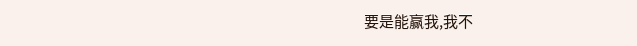要是能赢我,我不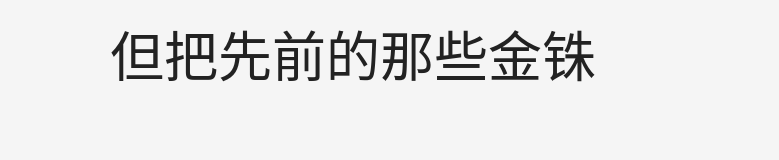但把先前的那些金铢